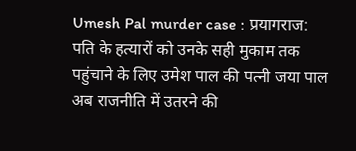Umesh Pal murder case : प्रयागराज: पति के हत्यारों को उनके सही मुकाम तक पहुंचाने के लिए उमेश पाल की पत्नी जया पाल अब राजनीति में उतरने की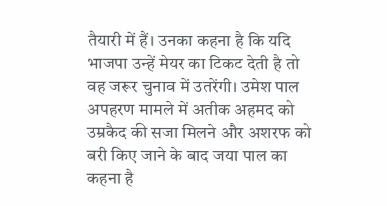तैयारी में हैं। उनका कहना है कि यदि भाजपा उन्हें मेयर का टिकट देती है तो वह जरूर चुनाव में उतरेंगी। उमेश पाल अपहरण मामले में अतीक अहमद को उम्रकैद की सजा मिलने और अशरफ को बरी किए जाने के बाद जया पाल का कहना है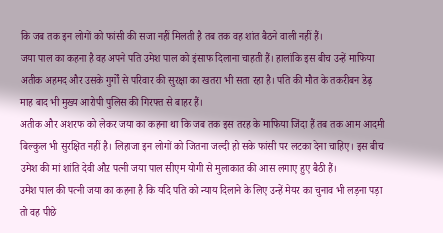कि जब तक इन लोगों को फांसी की सजा नहीं मिलती है तब तक वह शांत बैठने वाली नहीं हैं।
जया पाल का कहना है वह अपने पति उमेश पाल को इंसाफ दिलाना चाहती हैं। हालांकि इस बीच उन्हें माफिया अतीक अहमद और उसके गुर्गों से परिवार की सुरक्षा का खतरा भी सता रहा है। पति की मौत के तकरीबन डेढ़ माह बाद भी मुख्य आरोपी पुलिस की गिरफ्त से बाहर हैं।
अतीक और अशरफ को लेकर जया का कहना था कि जब तक इस तरह के माफिया जिंदा हैं तब तक आम आदमी बिल्कुल भी सुरक्षित नहीं है। लिहाजा इन लोगों को जितना जल्दी हो सके फांसी पर लटका देना चाहिए। इस बीच उमेश की मां शांति देवी औऱ पत्नी जया पाल सीएम योगी से मुलाकात की आस लगाए हुए बैठी हैं।
उमेश पाल की पत्नी जया का कहना है कि यदि पति को न्याय दिलाने के लिए उन्हें मेयर का चुनाव भी लड़ना पड़ा तो वह पीछे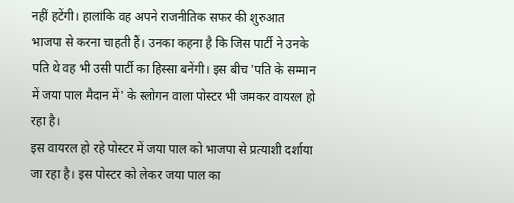नहीं हटेंगी। हालांकि वह अपने राजनीतिक सफर की शुरुआत भाजपा से करना चाहती हैं। उनका कहना है कि जिस पार्टी ने उनके पति थे वह भी उसी पार्टी का हिस्सा बनेंगी। इस बीच 'पति के सम्मान में जया पाल मैदान में' के स्लोगन वाला पोस्टर भी जमकर वायरल हो रहा है।
इस वायरल हो रहे पोस्टर में जया पाल को भाजपा से प्रत्याशी दर्शाया जा रहा है। इस पोस्टर को लेकर जया पाल का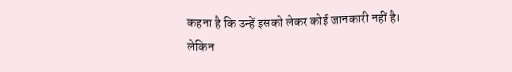कहना है कि उन्हें इसको लेकर कोई जानकारी नहीं है। लेकिन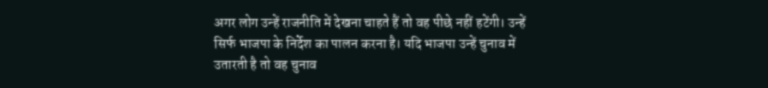अगर लोग उन्हें राजनीति में देखना चाहते हैं तो वह पीछे नहीं हटेंगी। उन्हें सिर्फ भाजपा के निर्देश का पालन करना है। यदि भाजपा उन्हें चुनाव में उतारती है तो वह चुनाव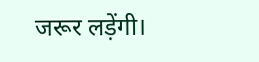जरूर लड़ेंगी।